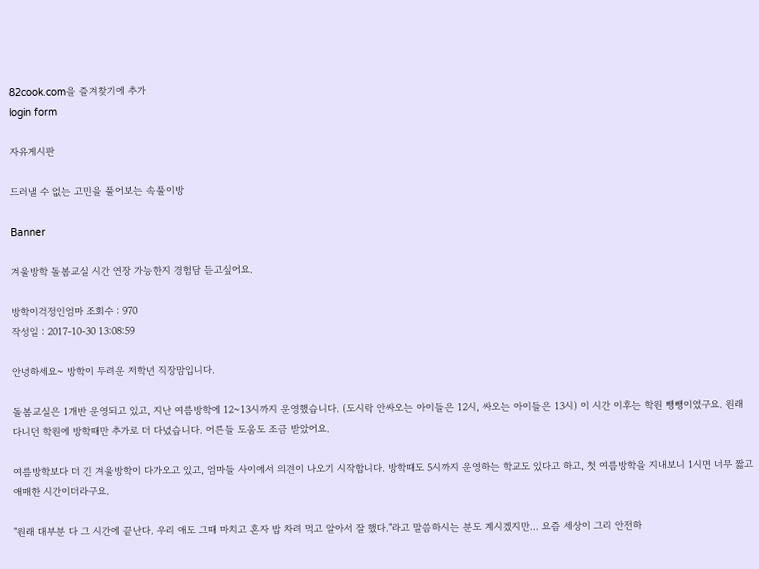82cook.com을 즐겨찾기에 추가
login form

자유게시판

드러낼 수 없는 고민을 풀어보는 속풀이방

Banner

겨울방학 돌봄교실 시간 연장 가능한지 경험담 듣고싶어요.

방학이걱정인엄마 조회수 : 970
작성일 : 2017-10-30 13:08:59

안녕하세요~ 방학이 두려운 저학년 직장맘입니다.

돌봄교실은 1개반 운영되고 있고, 지난 여름방학에 12~13시까지 운영했습니다. (도시락 안싸오는 아이들은 12시, 싸오는 아이들은 13시) 이 시간 이후는 학원 뺑뺑이였구요. 원래 다니던 학원에 방학때만 추가로 더 다녔습니다. 어른들 도움도 조금 받았어요.

여름방학보다 더 긴 겨울방학이 다가오고 있고, 엄마들 사이에서 의견이 나오기 시작합니다. 방학때도 5시까지 운영하는 학교도 있다고 하고, 첫 여름방학을 지내보니 1시면 너무 짧고 애매한 시간이더라구요.

"원래 대부분 다 그 시간에 끝난다. 우리 애도 그때 마치고 혼자 밥 차려 먹고 알아서 잘 했다."라고 말씀하시는 분도 계시겠지만... 요즘 세상이 그리 안전하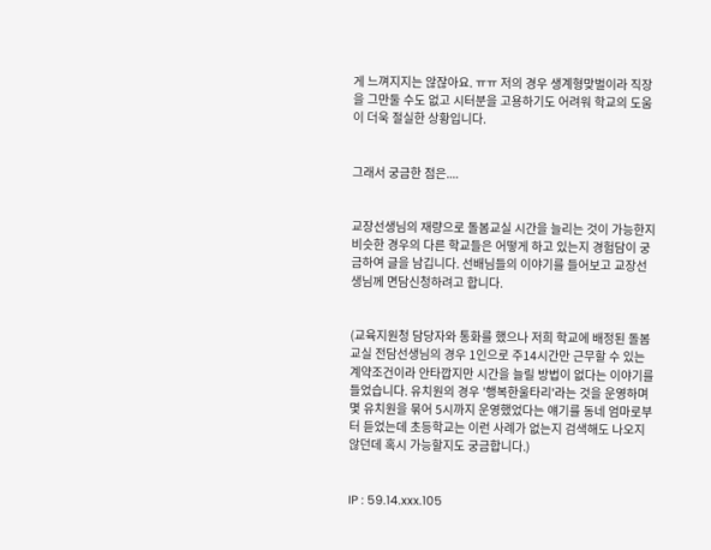게 느껴지지는 않잖아요. ㅠㅠ 저의 경우 생계형맞벌이라 직장을 그만둘 수도 없고 시터분을 고용하기도 어려워 학교의 도움이 더욱 절실한 상황입니다.


그래서 궁금한 점은....


교장선생님의 재량으로 돌봄교실 시간을 늘리는 것이 가능한지 비슷한 경우의 다른 학교들은 어떻게 하고 있는지 경험담이 궁금하여 글을 남깁니다. 선배님들의 이야기를 들어보고 교장선생님께 면담신청하려고 합니다.


(교육지원청 담당자와 통화를 했으나 저희 학교에 배정된 돌봄교실 전담선생님의 경우 1인으로 주14시간만 근무할 수 있는 계약조건이라 안타깝지만 시간을 늘릴 방법이 없다는 이야기를 들었습니다. 유치원의 경우 '행복한울타리'라는 것을 운영하며 몇 유치원을 묶어 5시까지 운영했었다는 얘기를 동네 엄마로부터 듣었는데 초등학교는 이런 사례가 없는지 검색해도 나오지 않던데 혹시 가능할지도 궁금합니다.)


IP : 59.14.xxx.105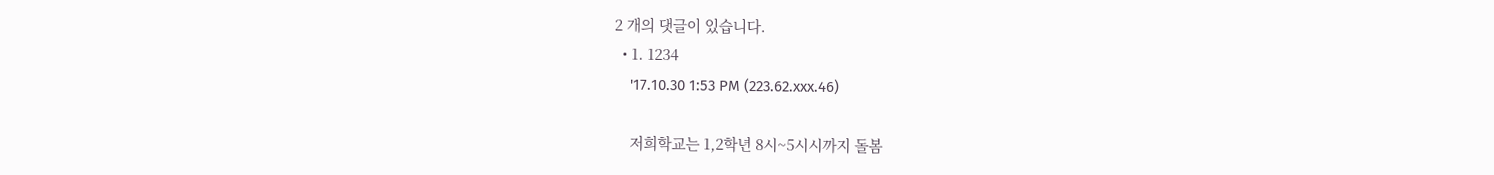2 개의 댓글이 있습니다.
  • 1. 1234
    '17.10.30 1:53 PM (223.62.xxx.46)

    저희학교는 1,2학년 8시~5시시까지 돌봄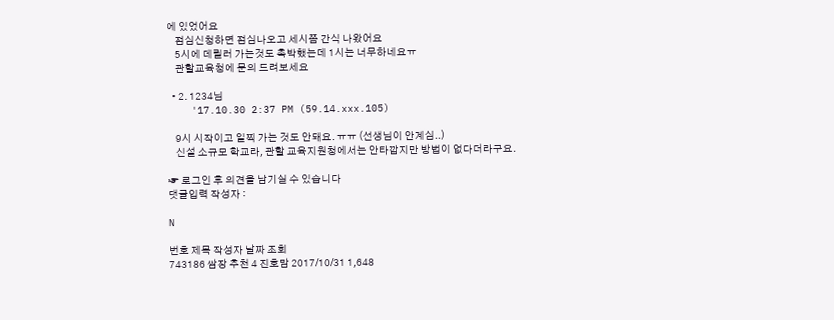에 있었어요
    점심신청하면 점심나오고 세시쯤 간식 나왔어요
    5시에 데릴러 가는것도 촉박했는데 1시는 너무하네요ㅠ
    관할교육청에 문의 드려보세요

  • 2. 1234님
    '17.10.30 2:37 PM (59.14.xxx.105)

    9시 시작이고 일찍 가는 것도 안돼요. ㅠㅠ (선생님이 안계심..)
    신설 소규모 학교라, 관할 교육지원청에서는 안타깝지만 방법이 없다더라구요.

☞ 로그인 후 의견을 남기실 수 있습니다
댓글입력 작성자 :

N

번호 제목 작성자 날짜 조회
743186 쌈장 추천 4 진호맘 2017/10/31 1,648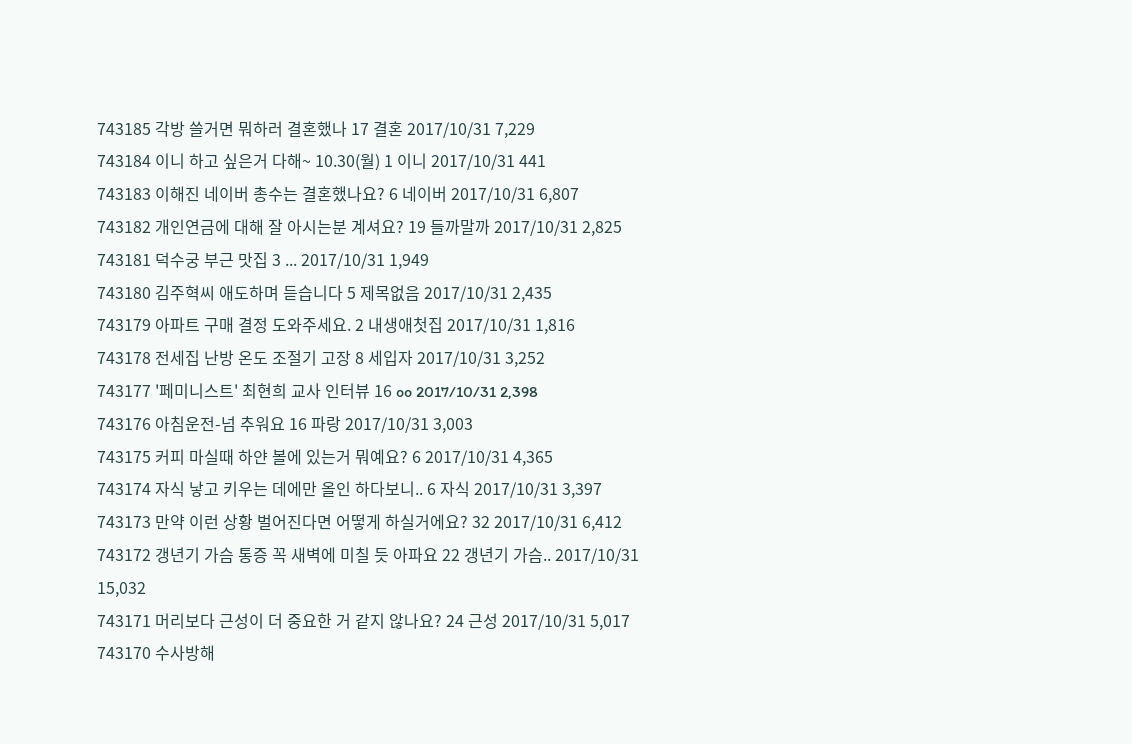743185 각방 쓸거면 뭐하러 결혼했나 17 결혼 2017/10/31 7,229
743184 이니 하고 싶은거 다해~ 10.30(월) 1 이니 2017/10/31 441
743183 이해진 네이버 총수는 결혼했나요? 6 네이버 2017/10/31 6,807
743182 개인연금에 대해 잘 아시는분 계셔요? 19 들까말까 2017/10/31 2,825
743181 덕수궁 부근 맛집 3 ... 2017/10/31 1,949
743180 김주혁씨 애도하며 듣습니다 5 제목없음 2017/10/31 2,435
743179 아파트 구매 결정 도와주세요. 2 내생애첫집 2017/10/31 1,816
743178 전세집 난방 온도 조절기 고장 8 세입자 2017/10/31 3,252
743177 '페미니스트' 최현희 교사 인터뷰 16 oo 2017/10/31 2,398
743176 아침운전-넘 추워요 16 파랑 2017/10/31 3,003
743175 커피 마실때 하얀 볼에 있는거 뭐예요? 6 2017/10/31 4,365
743174 자식 낳고 키우는 데에만 올인 하다보니.. 6 자식 2017/10/31 3,397
743173 만약 이런 상황 벌어진다면 어떻게 하실거에요? 32 2017/10/31 6,412
743172 갱년기 가슴 통증 꼭 새벽에 미칠 듯 아파요 22 갱년기 가슴.. 2017/10/31 15,032
743171 머리보다 근성이 더 중요한 거 같지 않나요? 24 근성 2017/10/31 5,017
743170 수사방해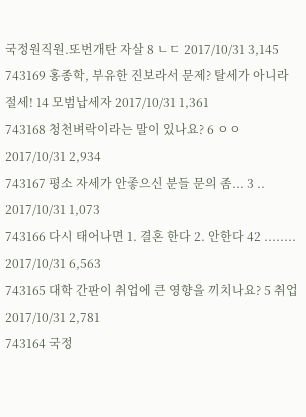국정원직원.또번개탄 자살 8 ㄴㄷ 2017/10/31 3,145
743169 홍종학, 부유한 진보라서 문제? 탈세가 아니라 절세! 14 모범납세자 2017/10/31 1,361
743168 청천벼락이라는 말이 있나요? 6 ㅇㅇ 2017/10/31 2,934
743167 평소 자세가 안좋으신 분들 문의 좀... 3 .. 2017/10/31 1,073
743166 다시 태어나면 1. 결혼 한다 2. 안한다 42 ........ 2017/10/31 6,563
743165 대학 간판이 취업에 큰 영향을 끼치나요? 5 취업 2017/10/31 2,781
743164 국정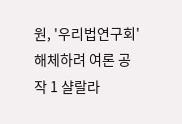원, '우리법연구회' 해체하려 여론 공작 1 샬랄라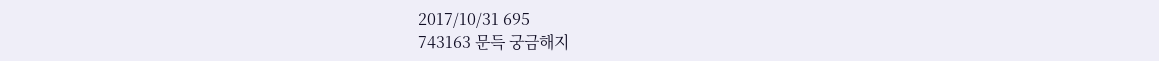2017/10/31 695
743163 문득 궁금해지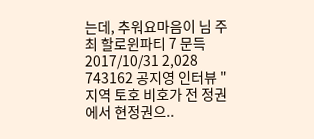는데, 추워요마음이 님 주최 할로윈파티 7 문득 2017/10/31 2,028
743162 공지영 인터뷰 "지역 토호 비호가 전 정권에서 현정권으..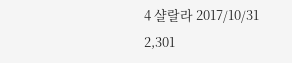4 샬랄라 2017/10/31 2,301